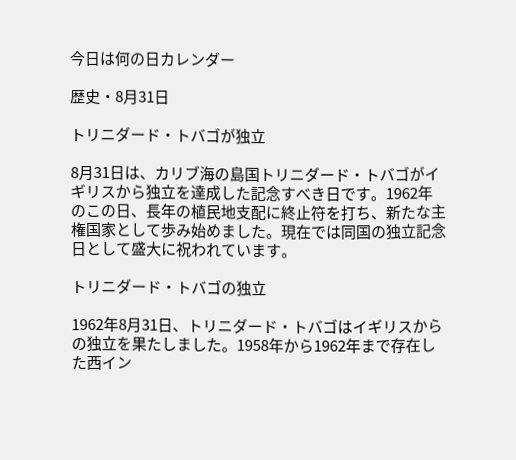今日は何の日カレンダー

歴史・8月31日

トリニダード・トバゴが独立

8月31日は、カリブ海の島国トリニダード・トバゴがイギリスから独立を達成した記念すべき日です。1962年のこの日、長年の植民地支配に終止符を打ち、新たな主権国家として歩み始めました。現在では同国の独立記念日として盛大に祝われています。

トリニダード・トバゴの独立

1962年8月31日、トリニダード・トバゴはイギリスからの独立を果たしました。1958年から1962年まで存在した西イン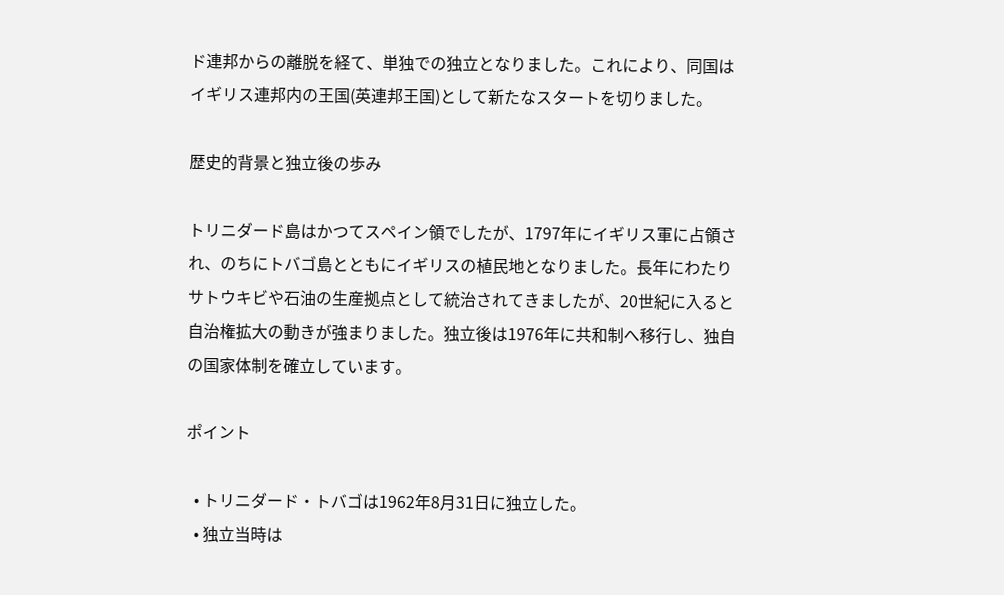ド連邦からの離脱を経て、単独での独立となりました。これにより、同国はイギリス連邦内の王国(英連邦王国)として新たなスタートを切りました。

歴史的背景と独立後の歩み

トリニダード島はかつてスペイン領でしたが、1797年にイギリス軍に占領され、のちにトバゴ島とともにイギリスの植民地となりました。長年にわたりサトウキビや石油の生産拠点として統治されてきましたが、20世紀に入ると自治権拡大の動きが強まりました。独立後は1976年に共和制へ移行し、独自の国家体制を確立しています。

ポイント

  • トリニダード・トバゴは1962年8月31日に独立した。
  • 独立当時は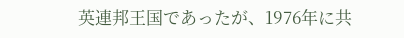英連邦王国であったが、1976年に共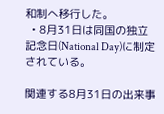和制へ移行した。
  • 8月31日は同国の独立記念日(National Day)に制定されている。

関連する8月31日の出来事